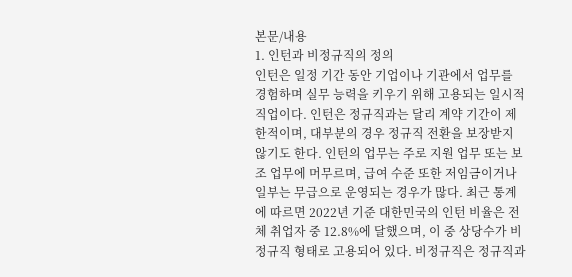본문/내용
1. 인턴과 비정규직의 정의
인턴은 일정 기간 동안 기업이나 기관에서 업무를 경험하며 실무 능력을 키우기 위해 고용되는 일시적 직업이다. 인턴은 정규직과는 달리 계약 기간이 제한적이며, 대부분의 경우 정규직 전환을 보장받지 않기도 한다. 인턴의 업무는 주로 지원 업무 또는 보조 업무에 머무르며, 급여 수준 또한 저임금이거나 일부는 무급으로 운영되는 경우가 많다. 최근 통계에 따르면 2022년 기준 대한민국의 인턴 비율은 전체 취업자 중 12.8%에 달했으며, 이 중 상당수가 비정규직 형태로 고용되어 있다. 비정규직은 정규직과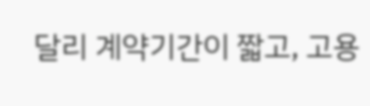달리 계약기간이 짧고, 고용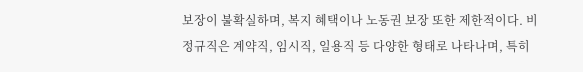보장이 불확실하며, 복지 혜택이나 노동권 보장 또한 제한적이다. 비정규직은 계약직, 임시직, 일용직 등 다양한 형태로 나타나며, 특히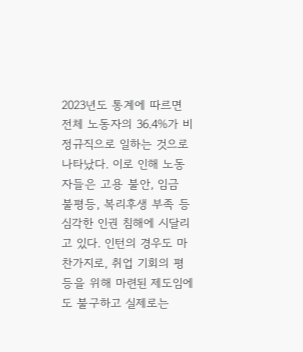2023년도 통계에 따르면 전체 노동자의 36.4%가 비정규직으로 일하는 것으로 나타났다. 이로 인해 노동자들은 고용 불안, 임금 불평등, 복리후생 부족 등 심각한 인권 침해에 시달리고 있다. 인턴의 경우도 마찬가지로, 취업 기회의 평등을 위해 마련된 제도임에도 불구하고 실제로는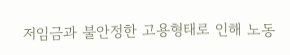저임금과 불안정한 고용형태로 인해 노동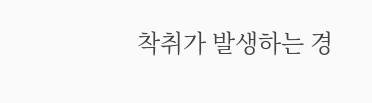착취가 발생하는 경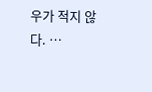우가 적지 않다. …